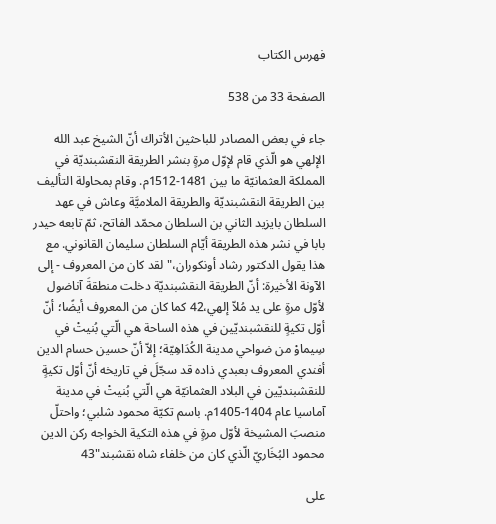فهرس الكتاب

الصفحة 33 من 538

جاء في بعض المصادر للباحثين الأتراك أنّ الشيخ عبد الله الإلهي هو الّذي قام لإوّل مرةٍ بنشر الطريقة النقشبنديّة في المملكة العثمانيّة ما بين 1481-1512م. وقام بمحاولة التأليف بين الطريقة النقشبنديّة والطريقة الملاميَّة وعاش في عهد السلطان بايزيد الثاني بن السلطان محمّد الفاتح، ثمّ تابعه حيدر بابا في نشر هذه الطريقة أيّام السلطان سليمان القانوني. مع هذا يقول الدكتور رشاد أونكوران،"لقد كان من المعروف - إلى الآونة الأخيرة: أنّ الطريقة النقشبنديّة دخلت منطقةَ آناضول لأوّل مرةٍ على يد مُلاّ إلهي،42 كما كان من المعروف أيضًا؛ أنّ أوّل تكيةٍ للنقشبنديّين في هذه الساحة هي الّتي بُنيتْ في سِيماوْ من ضواحي مدينة الكُدَاهِيّة؛ إلاّ أنّ حسين حسام الدين أفندي المعروف بعبدي ذاده قد سجّلَ في تاريخه أنّ أوّل تكيةٍ للنقشبنديّين في البلاد العثمانيّة هي الّتي بُنيتْ في مدينة آماسيا عام 1404-1405م. باسم تكيّة محمود شلبي؛ واحتلّ منصبَ المشيخة لأوّل مرةٍ في هذه التكية الخواجه ركن الدين محمود البُخَاريّ الّذي كان من خلفاء شاه نقشبند"43

على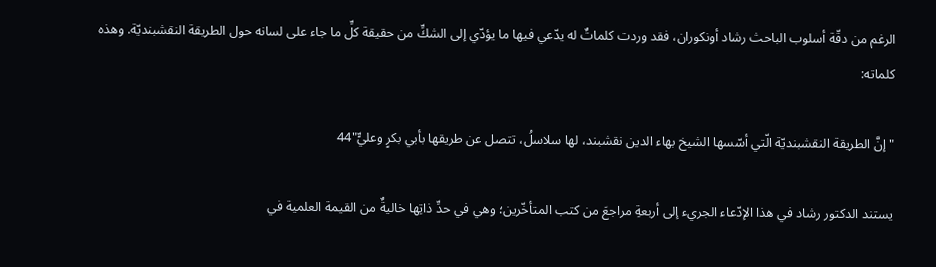الرغم من دقّة أسلوب الباحث رشاد أونكوران، فقد وردت كلماتٌ له يدّعي فيها ما يؤدّي إلى الشكِّ من حقيقة كلِّ ما جاء على لسانه حول الطريقة النقشبنديّة. وهذه كلماته:

"إنَّ الطريقة النقشبنديّة الّتي أسّسها الشيخ بهاء الدين نقشبند، لها سلاسلُ، تتصل عن طريقها بأبي بكرٍ وعليٍّ"44

يستند الدكتور رشاد في هذا الإدّعاء الجريء إلى أربعةِ مراجعَ من كتب المتأخّرين؛ وهي في حدِّ ذاتِها خاليةٌ من القيمة العلمية في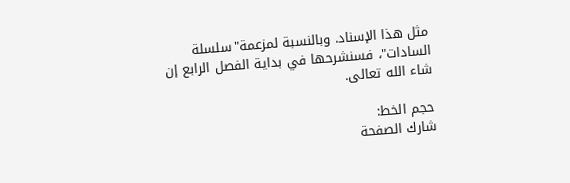مثل هذا الإسناد. وبالنسبة لمزعمة"سلسلة السادات"، فسنشرحها في بداية الفصل الرابع إن شاء الله تعالى.

حجم الخط:
شارك الصفحة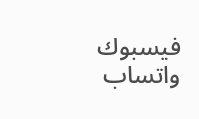فيسبوك واتساب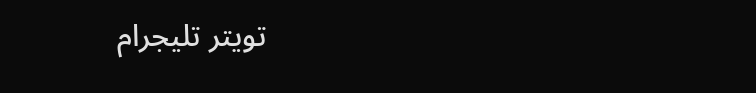تويتر تليجرام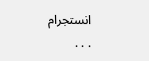انستجرام
. . .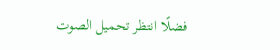فضلًا انتظر تحميل الصوت